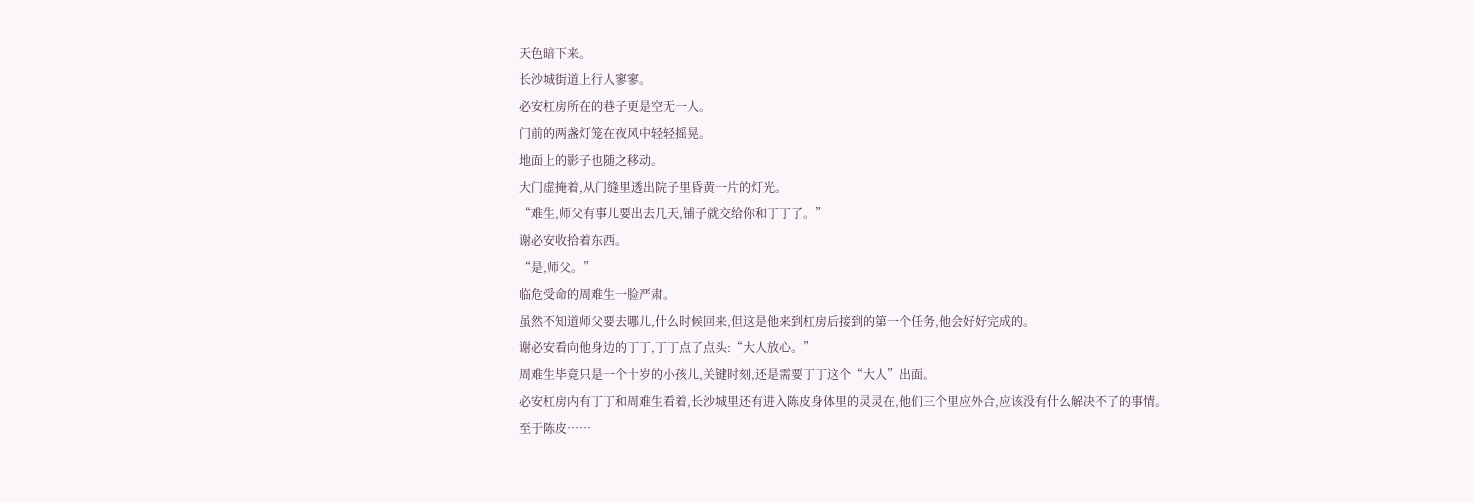天色暗下来。
长沙城街道上行人寥寥。
必安杠房所在的巷子更是空无一人。
门前的两盏灯笼在夜风中轻轻摇晃。
地面上的影子也随之移动。
大门虚掩着,从门缝里透出院子里昏黄一片的灯光。
“难生,师父有事儿要出去几天,铺子就交给你和丁丁了。”
谢必安收拾着东西。
“是,师父。”
临危受命的周难生一脸严肃。
虽然不知道师父要去哪儿,什么时候回来,但这是他来到杠房后接到的第一个任务,他会好好完成的。
谢必安看向他身边的丁丁,丁丁点了点头:“大人放心。”
周难生毕竟只是一个十岁的小孩儿,关键时刻,还是需要丁丁这个“大人”出面。
必安杠房内有丁丁和周难生看着,长沙城里还有进入陈皮身体里的灵灵在,他们三个里应外合,应该没有什么解决不了的事情。
至于陈皮……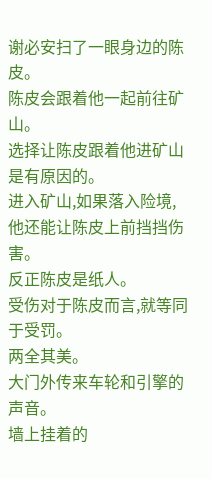谢必安扫了一眼身边的陈皮。
陈皮会跟着他一起前往矿山。
选择让陈皮跟着他进矿山是有原因的。
进入矿山,如果落入险境,他还能让陈皮上前挡挡伤害。
反正陈皮是纸人。
受伤对于陈皮而言,就等同于受罚。
两全其美。
大门外传来车轮和引擎的声音。
墙上挂着的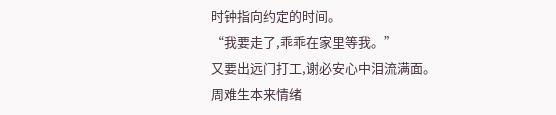时钟指向约定的时间。
“我要走了,乖乖在家里等我。”
又要出远门打工,谢必安心中泪流满面。
周难生本来情绪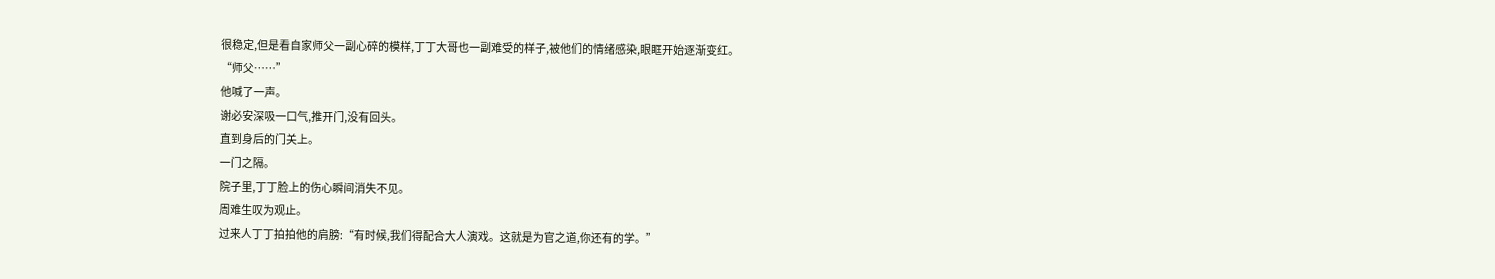很稳定,但是看自家师父一副心碎的模样,丁丁大哥也一副难受的样子,被他们的情绪感染,眼眶开始逐渐变红。
“师父……”
他喊了一声。
谢必安深吸一口气,推开门,没有回头。
直到身后的门关上。
一门之隔。
院子里,丁丁脸上的伤心瞬间消失不见。
周难生叹为观止。
过来人丁丁拍拍他的肩膀:“有时候,我们得配合大人演戏。这就是为官之道,你还有的学。”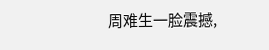周难生一脸震撼,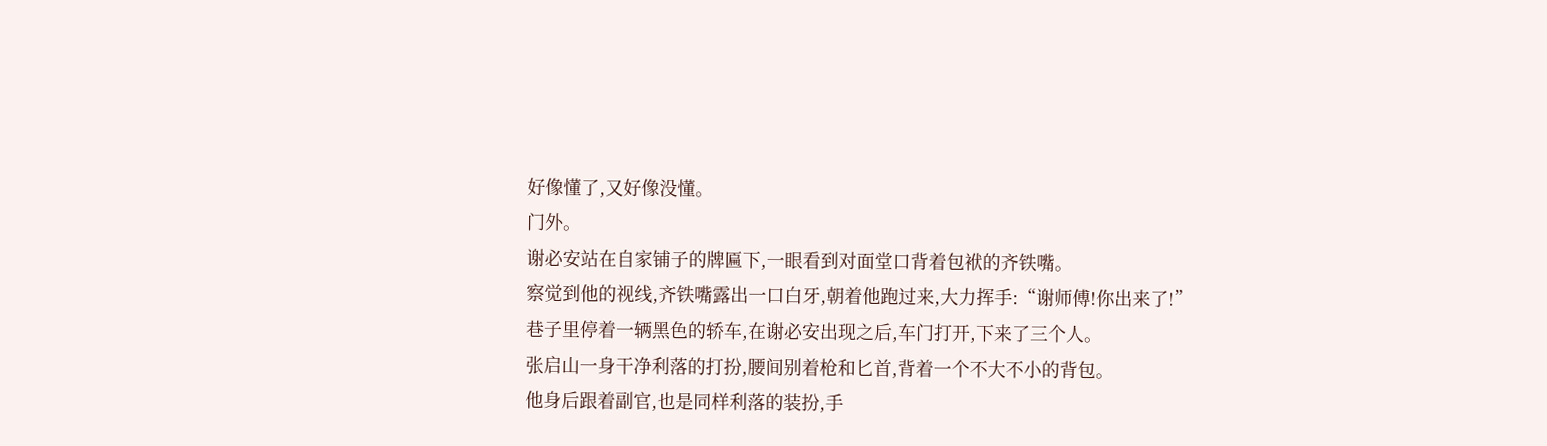好像懂了,又好像没懂。
门外。
谢必安站在自家铺子的牌匾下,一眼看到对面堂口背着包袱的齐铁嘴。
察觉到他的视线,齐铁嘴露出一口白牙,朝着他跑过来,大力挥手:“谢师傅!你出来了!”
巷子里停着一辆黑色的轿车,在谢必安出现之后,车门打开,下来了三个人。
张启山一身干净利落的打扮,腰间别着枪和匕首,背着一个不大不小的背包。
他身后跟着副官,也是同样利落的装扮,手